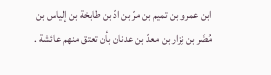ابن عمرو بن تميم بن مرّ بن ادّ بن طابخة بن إلياس بن مُضَر بن نِزار بن معدّ بن عدنان بأن تعتق منهم عائشة .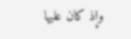وإذ كان عليها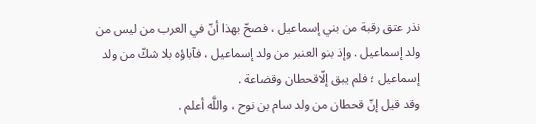نذر عتق رقبة من بني إسماعيل ، فصحّ بهذا أنّ في العرب من ليس من ولد إسماعيل . وإذ بنو العنبر من ولد إسماعيل ، فآباؤه بلا شكّ من ولد إسماعيل ؛ فلم يبق إلّاقحطان وقضاعة .
وقد قيل إنّ قحطان من ولد سام بن نوح ، واللَّه أعلم .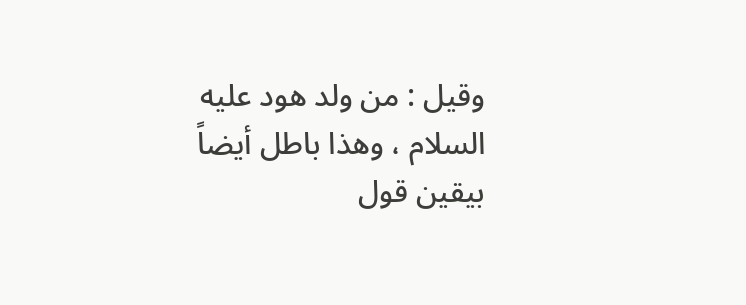وقيل : من ولد هود عليه السلام ، وهذا باطل أيضاً بيقين قول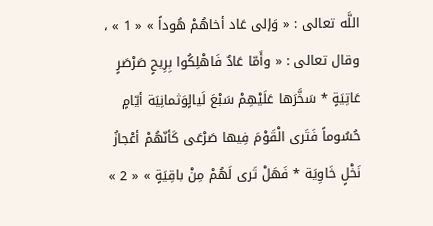اللَّه تعالى : « وَإلى عَاد أخاهُمْ هُوداً » « 1 » ، وقال تعالى : « وأَمّا عَادٌ فَاهْلِكُوا بِرِيحٍ صَرْصَرٍ عَاتِيَةٍ * سَخَّرَها عَلَيْهِمْ سَبْعَ لَيالٍوَثمانِيَة أيّامٍ حُسُوماً فَتَرى الْقَوْمَ فِيها صَرْعَى كَأنّهُمْ أعْجازُ نَخْلٍ خَاوِيَة * فَهَلْ تَرى لَهُمْ مِنْ باقِيَةٍ » « 2 »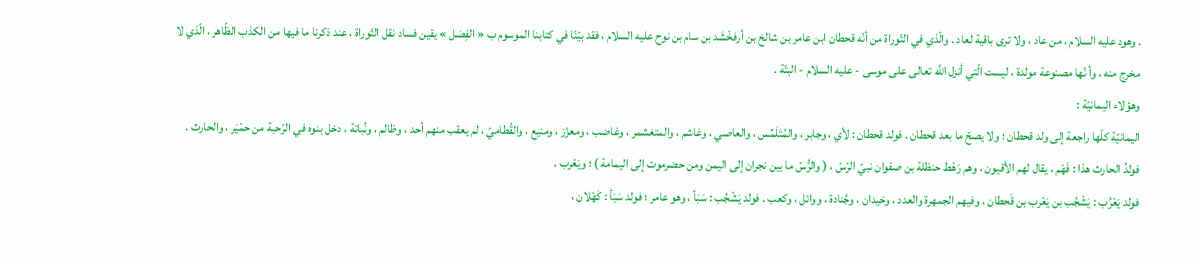. وهود عليه السلام ، من عاد ، ولا ترى باقية لعاد . والّذي في التّوراة من أنّه قحطان ابن عامر بن شالخ بن أرفخْشَد بن سام بن نوح عليه السلام ، فقد بيّنّا في كتابنا الموسوم ب « الفِصَل » يقين فساد نقل التّوراة ، عند ذكرنا ما فيها من الكذب الظّاهر ، الّذي لا مخرج منه ، وأ نّها مصنوعة مولدة ، ليست الّتي أنزل اللَّه تعالى على موسى - عليه السلام - البتّة .
وهؤلاء اليمانيّة :
اليمانيّة كلّها راجعة إلى ولد قحطان ؛ ولا يصحّ ما بعد قحطان . فولد قحطان : لأي ، وجابر ، والمُتَلَمِّس ، والعاصي ، وغاشم ، والمتغشمر ، وغاضب ، ومعزّز ، ومنيع ، والقُطاميّ ، لم يعقب منهم أحد ، وظالم ، ونُباتة ، دخل بنوه في الرّحبة من حمْيَر ، والحارث . فولدُ الحارث هذا : فَهْم ، يقال لهم الأقيون ، وهم رَهْط حنظلة بن صفوان نبيّ الرّسّ ، ( والرُّسّ ما بين نجران إلى اليمن ومن حضرموت إلى اليمامة ) ؛ ويَعْرب .
فولد يَعْرُب : يَشْجُب بن يَعْرب بن قَحطان ، وفيهم الجمهرة والعدد ، وحَيدان ، وجُنادة ، ووائل ، وكعب . فولد يَشْجُب : سَبَأ ، وهو عامر ؛ فولد سَبَأ : كَهْلان ،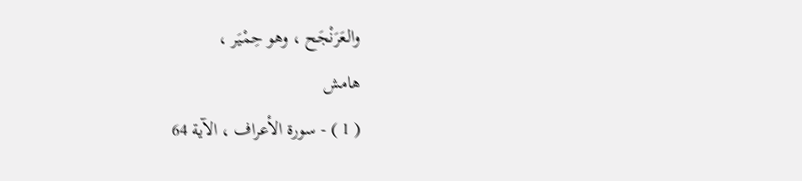والعَرَنْجَح ، وهو حِمْيَر ،
هامش
( 1 ) - سورة الأعراف ، الآية 64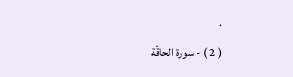.
( 2 ) - سورة الحاقّة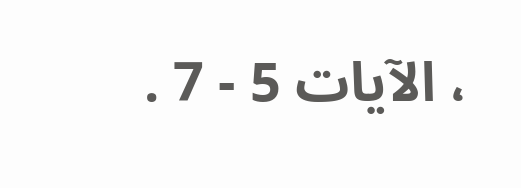، الآيات 5 - 7 .